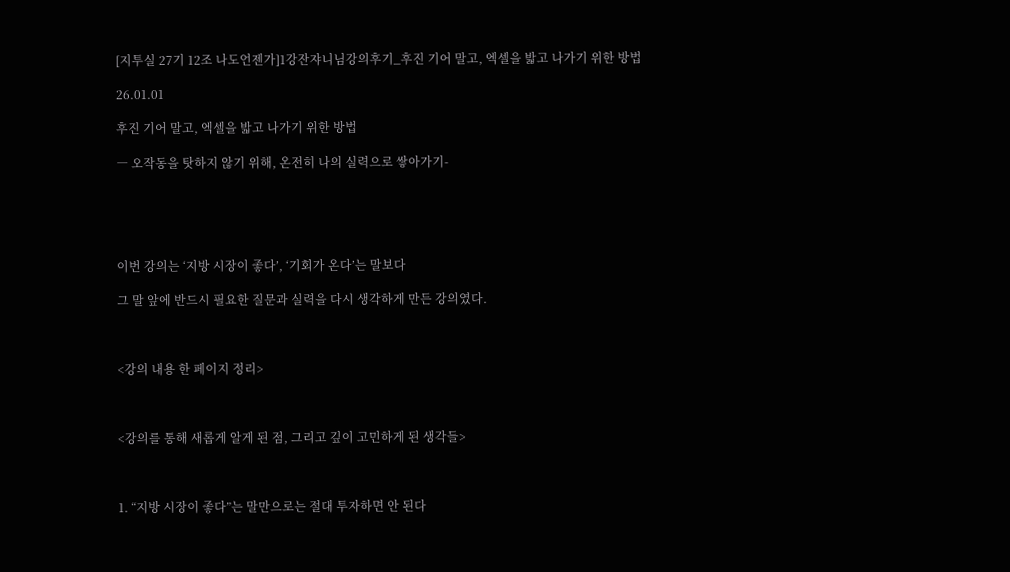[지투실 27기 12조 나도언젠가]1강잔쟈니님강의후기_후진 기어 말고, 엑셀을 밟고 나가기 위한 방법

26.01.01

후진 기어 말고, 엑셀을 밟고 나가기 위한 방법

― 오작동을 탓하지 않기 위해, 온전히 나의 실력으로 쌓아가기-





이번 강의는 ‘지방 시장이 좋다’, ‘기회가 온다’는 말보다

그 말 앞에 반드시 필요한 질문과 실력을 다시 생각하게 만든 강의였다.



<강의 내용 한 페이지 정리>



<강의를 통해 새롭게 알게 된 점, 그리고 깊이 고민하게 된 생각들>



1. “지방 시장이 좋다”는 말만으로는 절대 투자하면 안 된다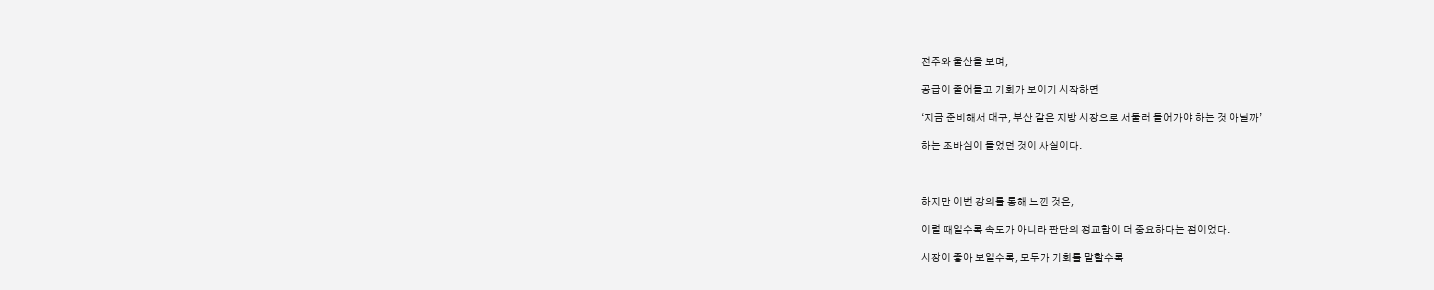전주와 울산을 보며,

공급이 줄어들고 기회가 보이기 시작하면

‘지금 준비해서 대구, 부산 같은 지방 시장으로 서둘러 들어가야 하는 것 아닐까’

하는 조바심이 들었던 것이 사실이다.



하지만 이번 강의를 통해 느낀 것은,

이럴 때일수록 속도가 아니라 판단의 정교함이 더 중요하다는 점이었다.

시장이 좋아 보일수록, 모두가 기회를 말할수록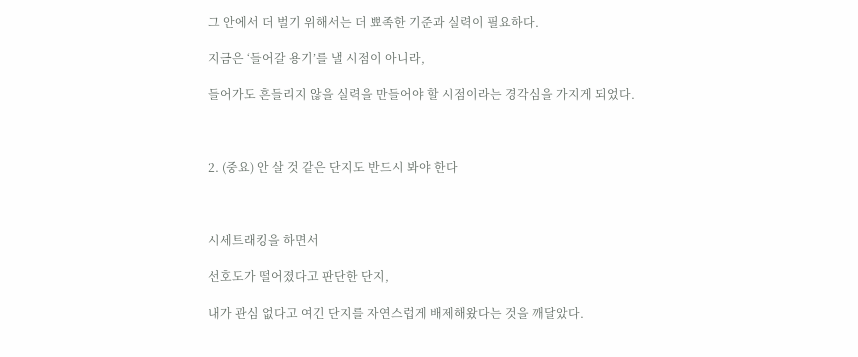그 안에서 더 벌기 위해서는 더 뾰족한 기준과 실력이 필요하다.

지금은 ‘들어갈 용기’를 낼 시점이 아니라,

들어가도 흔들리지 않을 실력을 만들어야 할 시점이라는 경각심을 가지게 되었다.



2. (중요) 안 살 것 같은 단지도 반드시 봐야 한다



시세트래킹을 하면서

선호도가 떨어졌다고 판단한 단지,

내가 관심 없다고 여긴 단지를 자연스럽게 배제해왔다는 것을 깨달았다.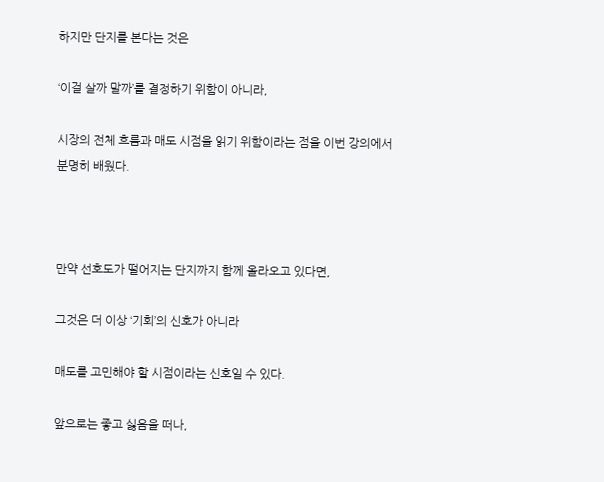하지만 단지를 본다는 것은

‘이걸 살까 말까’를 결정하기 위함이 아니라,

시장의 전체 흐름과 매도 시점을 읽기 위함이라는 점을 이번 강의에서 분명히 배웠다.



만약 선호도가 떨어지는 단지까지 함께 올라오고 있다면,

그것은 더 이상 ‘기회’의 신호가 아니라

매도를 고민해야 할 시점이라는 신호일 수 있다.

앞으로는 좋고 싫음을 떠나,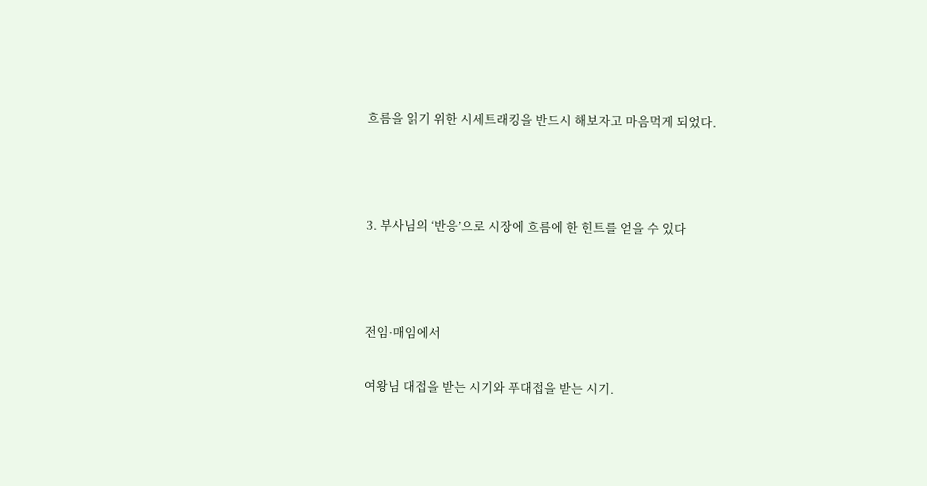흐름을 읽기 위한 시세트래킹을 반드시 해보자고 마음먹게 되었다.



3. 부사님의 ‘반응’으로 시장에 흐름에 한 힌트를 얻을 수 있다



전임·매임에서

여왕님 대접을 받는 시기와 푸대접을 받는 시기.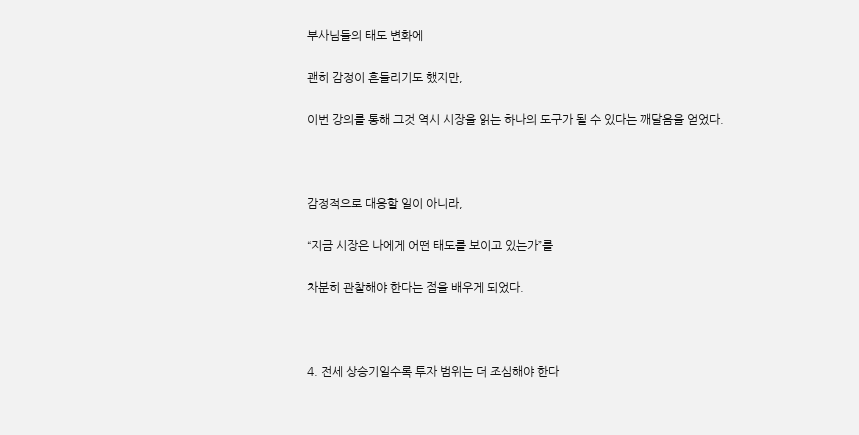부사님들의 태도 변화에

괜히 감정이 흔들리기도 했지만,

이번 강의를 통해 그것 역시 시장을 읽는 하나의 도구가 될 수 있다는 깨달음을 얻었다.



감정적으로 대응할 일이 아니라,

“지금 시장은 나에게 어떤 태도를 보이고 있는가”를

차분히 관찰해야 한다는 점을 배우게 되었다.



4. 전세 상승기일수록 투자 범위는 더 조심해야 한다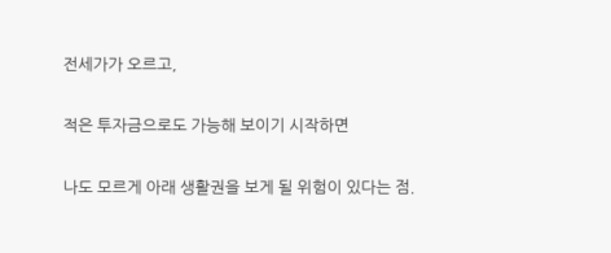전세가가 오르고,

적은 투자금으로도 가능해 보이기 시작하면

나도 모르게 아래 생활권을 보게 될 위험이 있다는 점.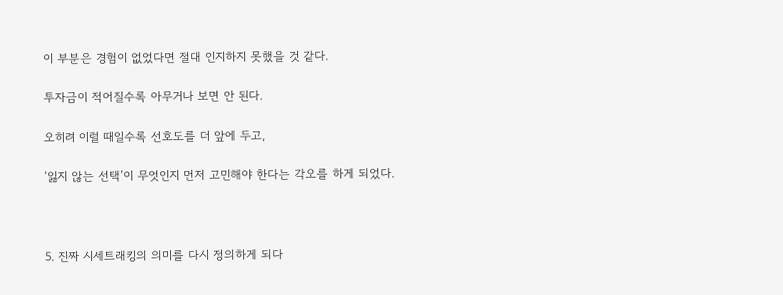이 부분은 경험이 없었다면 절대 인지하지 못했을 것 같다.

투자금이 적어질수록 아무거나 보면 안 된다.

오히려 이럴 때일수록 선호도를 더 앞에 두고,

‘잃지 않는 선택’이 무엇인지 먼저 고민해야 한다는 각오를 하게 되었다.



5. 진짜 시세트래킹의 의미를 다시 정의하게 되다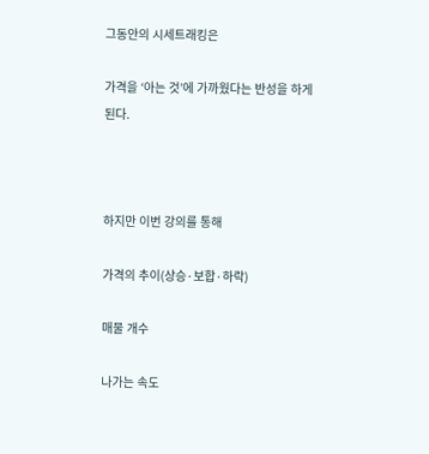그동안의 시세트래킹은

가격을 ‘아는 것’에 가까웠다는 반성을 하게 된다.



하지만 이번 강의를 통해

가격의 추이(상승·보합·하락)

매물 개수

나가는 속도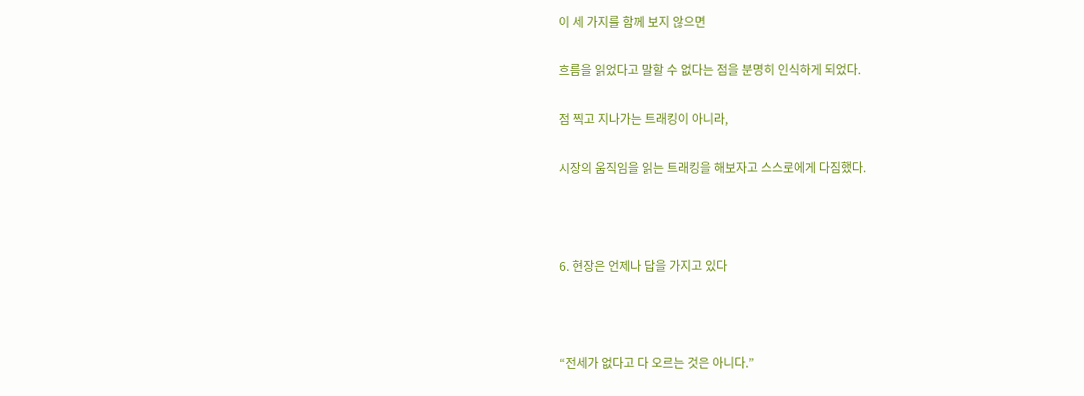이 세 가지를 함께 보지 않으면

흐름을 읽었다고 말할 수 없다는 점을 분명히 인식하게 되었다.

점 찍고 지나가는 트래킹이 아니라,

시장의 움직임을 읽는 트래킹을 해보자고 스스로에게 다짐했다.



6. 현장은 언제나 답을 가지고 있다



“전세가 없다고 다 오르는 것은 아니다.”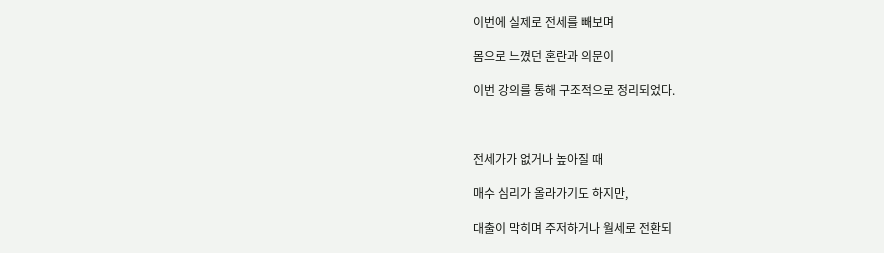이번에 실제로 전세를 빼보며

몸으로 느꼈던 혼란과 의문이

이번 강의를 통해 구조적으로 정리되었다.



전세가가 없거나 높아질 때

매수 심리가 올라가기도 하지만,

대출이 막히며 주저하거나 월세로 전환되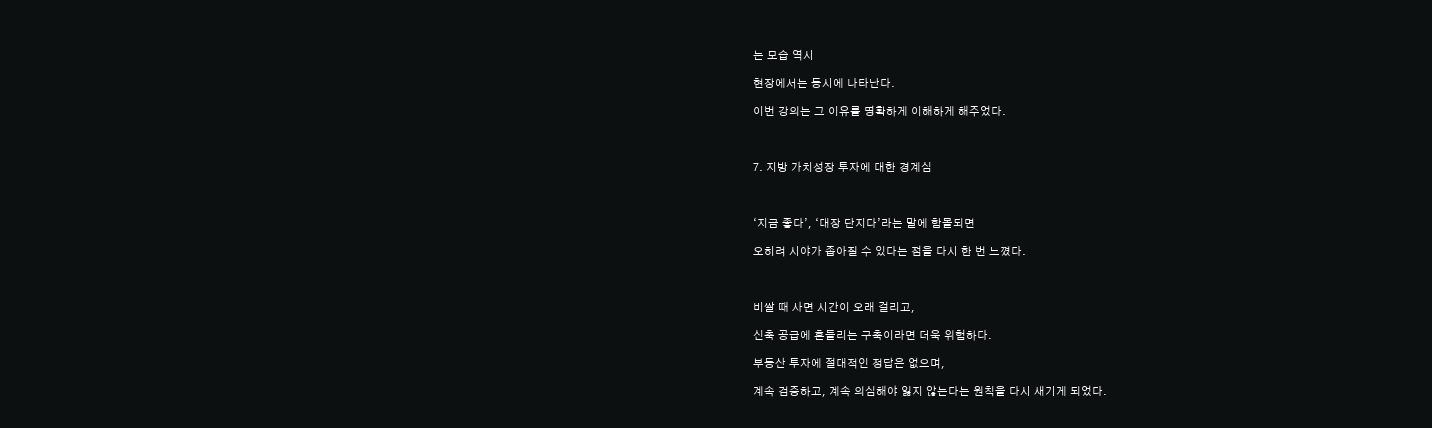는 모습 역시

현장에서는 동시에 나타난다.

이번 강의는 그 이유를 명확하게 이해하게 해주었다.



7. 지방 가치성장 투자에 대한 경계심



‘지금 좋다’, ‘대장 단지다’라는 말에 함몰되면

오히려 시야가 좁아질 수 있다는 점을 다시 한 번 느꼈다.



비쌀 때 사면 시간이 오래 걸리고,

신축 공급에 흔들리는 구축이라면 더욱 위험하다.

부동산 투자에 절대적인 정답은 없으며,

계속 검증하고, 계속 의심해야 잃지 않는다는 원칙을 다시 새기게 되었다.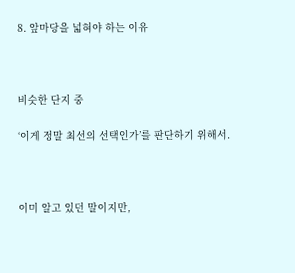8. 앞마당을 넓혀야 하는 이유



비슷한 단지 중

‘이게 정말 최선의 선택인가’를 판단하기 위해서.



이미 알고 있던 말이지만,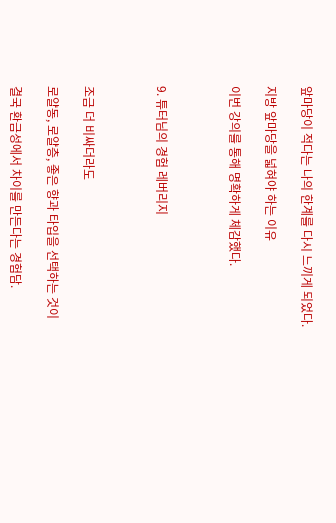앞마당이 적다는 나의 한계를 다시 느끼게 되었다.

지방 앞마당을 넓혀야 하는 이유

이번 강의를 통해 명확하게 체감했다.



9. 튜터님의 경험 레버리지



조금 더 비싸더라도

로얄동, 로얄층, 좋은 향과 타입을 선택하는 것이

결국 환금성에서 차이를 만든다는 경험담.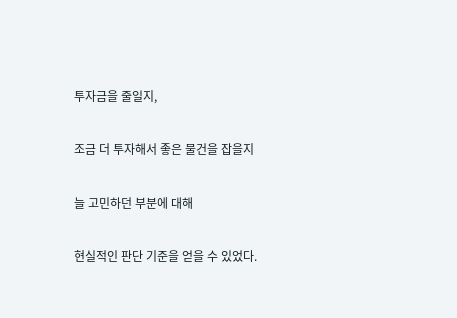투자금을 줄일지,

조금 더 투자해서 좋은 물건을 잡을지

늘 고민하던 부분에 대해

현실적인 판단 기준을 얻을 수 있었다.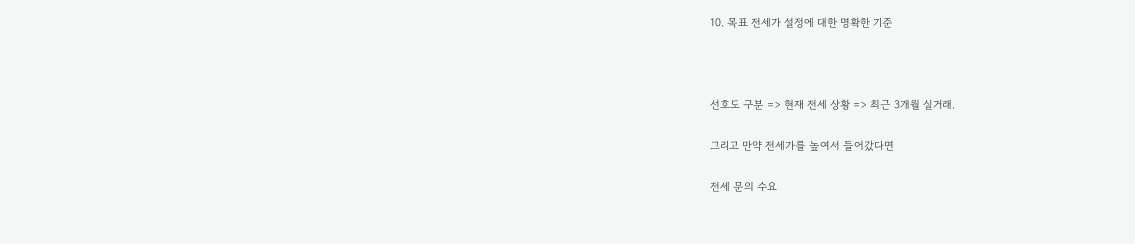10. 목표 전세가 설정에 대한 명확한 기준



선호도 구분 => 현재 전세 상황 => 최근 3개월 실거래.

그리고 만약 전세가를 높여서 들어갔다면

전세 문의 수요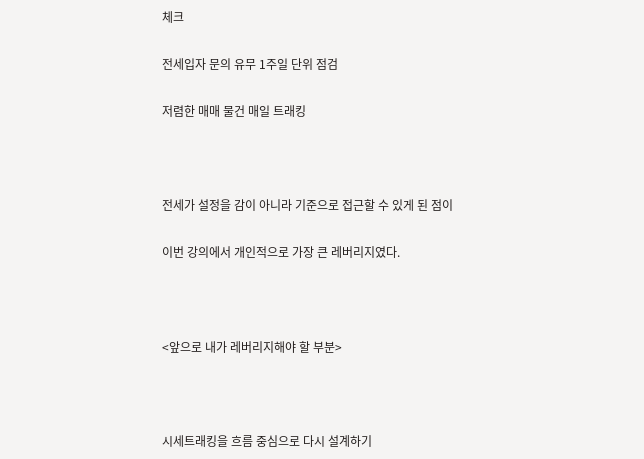체크

전세입자 문의 유무 1주일 단위 점검

저렴한 매매 물건 매일 트래킹



전세가 설정을 감이 아니라 기준으로 접근할 수 있게 된 점이

이번 강의에서 개인적으로 가장 큰 레버리지였다.



<앞으로 내가 레버리지해야 할 부분>



시세트래킹을 흐름 중심으로 다시 설계하기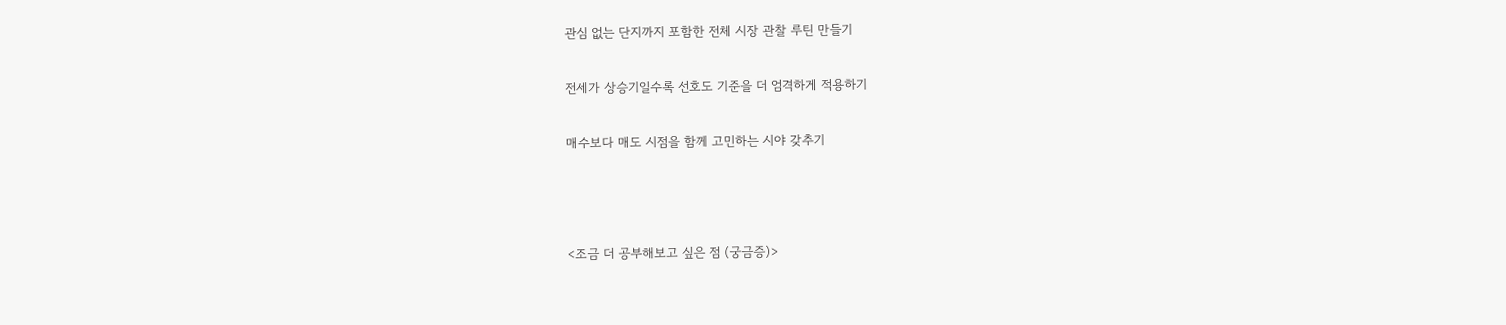관심 없는 단지까지 포함한 전체 시장 관찰 루틴 만들기

전세가 상승기일수록 선호도 기준을 더 엄격하게 적용하기

매수보다 매도 시점을 함께 고민하는 시야 갖추기



<조금 더 공부해보고 싶은 점 (궁금증)>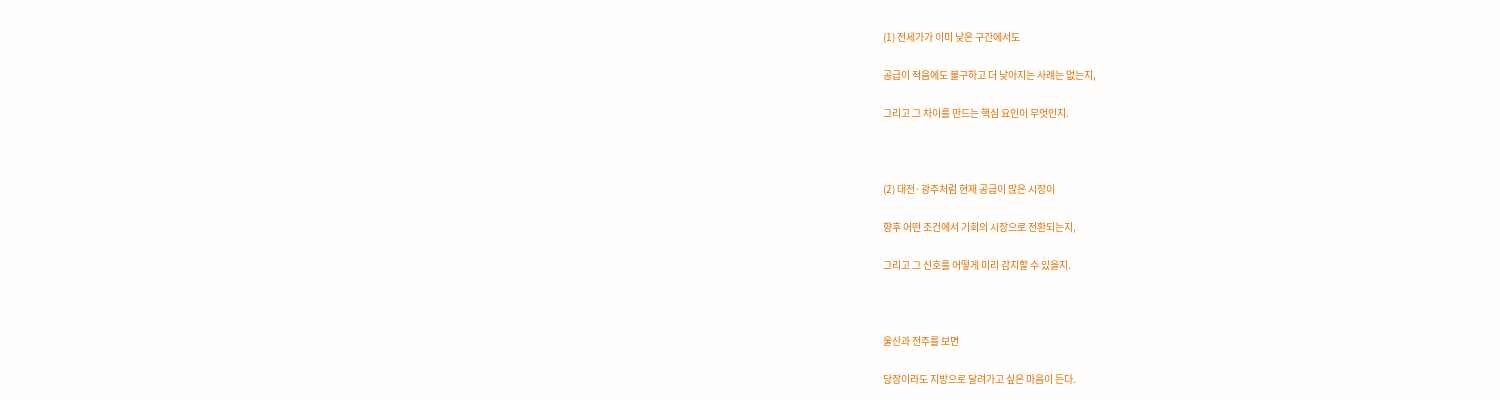(1) 전세가가 이미 낮은 구간에서도

공급이 적음에도 불구하고 더 낮아지는 사례는 없는지,

그리고 그 차이를 만드는 핵심 요인이 무엇인지.



(2) 대전·광주처럼 현재 공급이 많은 시장이

향후 어떤 조건에서 기회의 시장으로 전환되는지,

그리고 그 신호를 어떻게 미리 감지할 수 있을지.



울산과 전주를 보면

당장이라도 지방으로 달려가고 싶은 마음이 든다.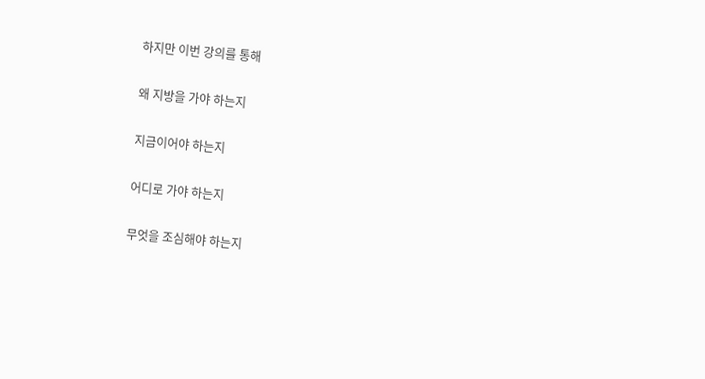하지만 이번 강의를 통해

왜 지방을 가야 하는지

지금이어야 하는지

어디로 가야 하는지

무엇을 조심해야 하는지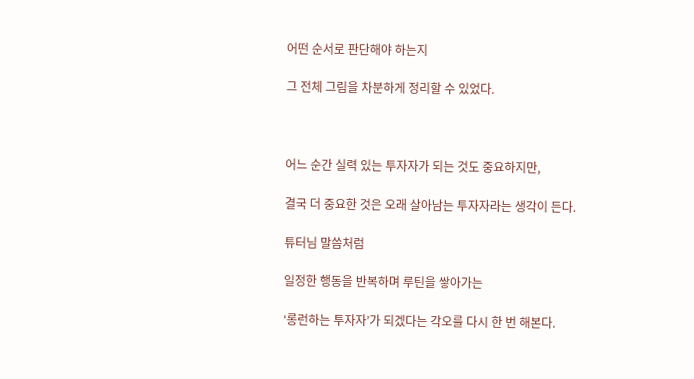어떤 순서로 판단해야 하는지

그 전체 그림을 차분하게 정리할 수 있었다.



어느 순간 실력 있는 투자자가 되는 것도 중요하지만,

결국 더 중요한 것은 오래 살아남는 투자자라는 생각이 든다.

튜터님 말씀처럼

일정한 행동을 반복하며 루틴을 쌓아가는

‘롱런하는 투자자’가 되겠다는 각오를 다시 한 번 해본다.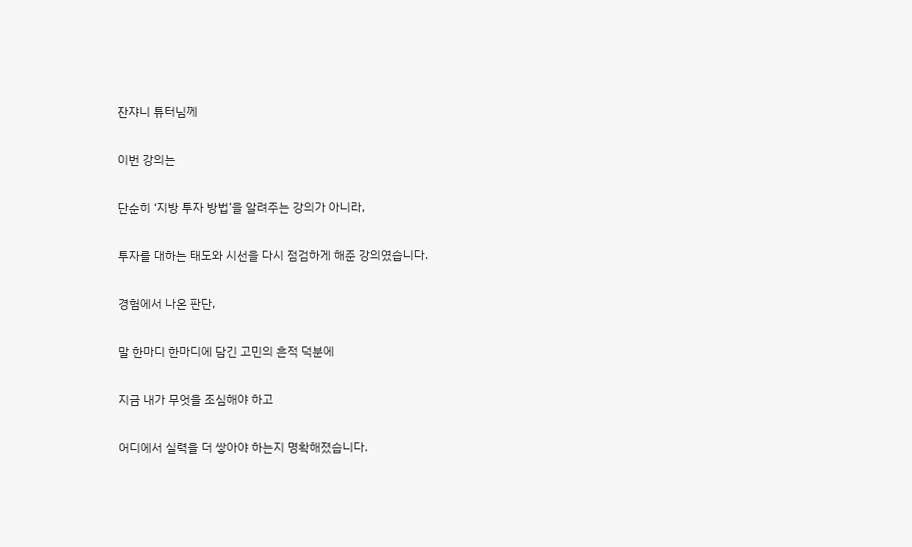잔쟈니 튜터님께

이번 강의는

단순히 ‘지방 투자 방법’을 알려주는 강의가 아니라,

투자를 대하는 태도와 시선을 다시 점검하게 해준 강의였습니다.

경험에서 나온 판단,

말 한마디 한마디에 담긴 고민의 흔적 덕분에

지금 내가 무엇을 조심해야 하고

어디에서 실력을 더 쌓아야 하는지 명확해졌습니다.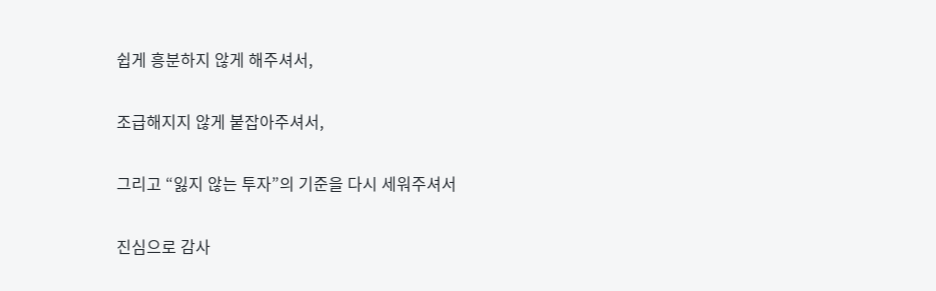쉽게 흥분하지 않게 해주셔서,

조급해지지 않게 붙잡아주셔서,

그리고 “잃지 않는 투자”의 기준을 다시 세워주셔서

진심으로 감사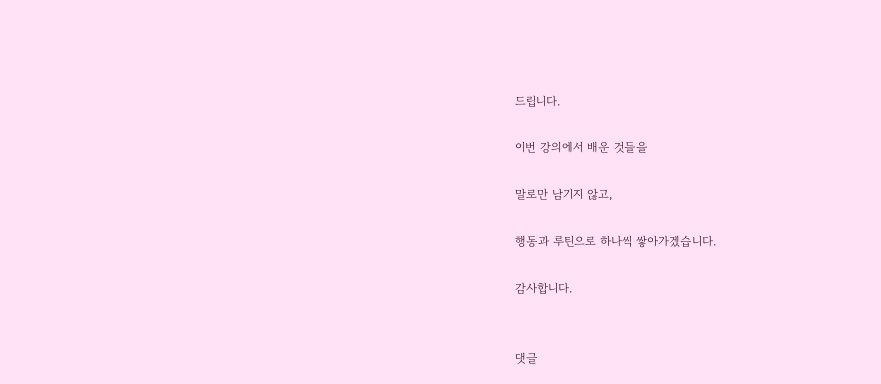드립니다.

이번 강의에서 배운 것들을

말로만 남기지 않고,

행동과 루틴으로 하나씩 쌓아가겠습니다.

감사합니다.


댓글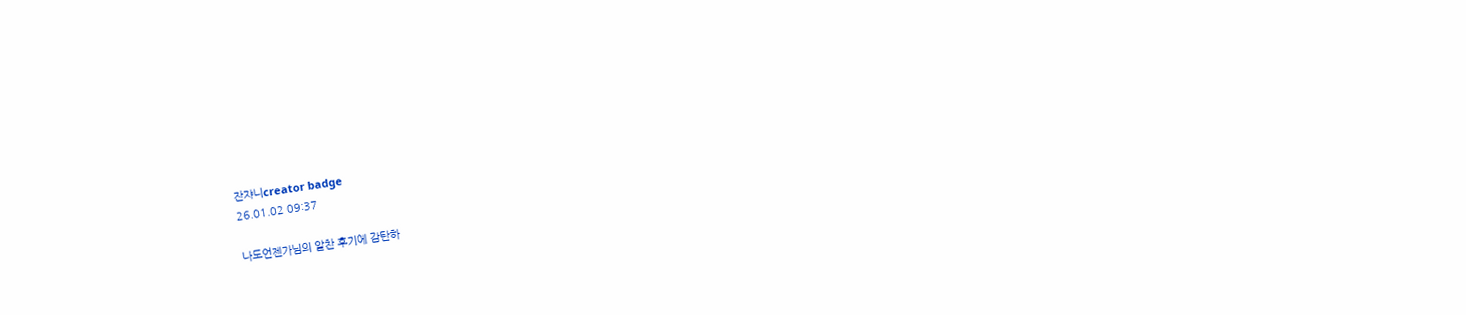잔쟈니creator badge
26.01.02 09:37

나도언젠가님의 알찬 후기에 감탄하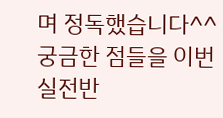며 정독했습니다^^ 궁금한 점들을 이번 실전반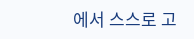에서 스스로 고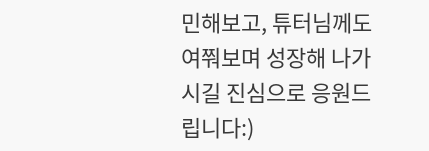민해보고, 튜터님께도 여쭤보며 성장해 나가시길 진심으로 응원드립니다:)